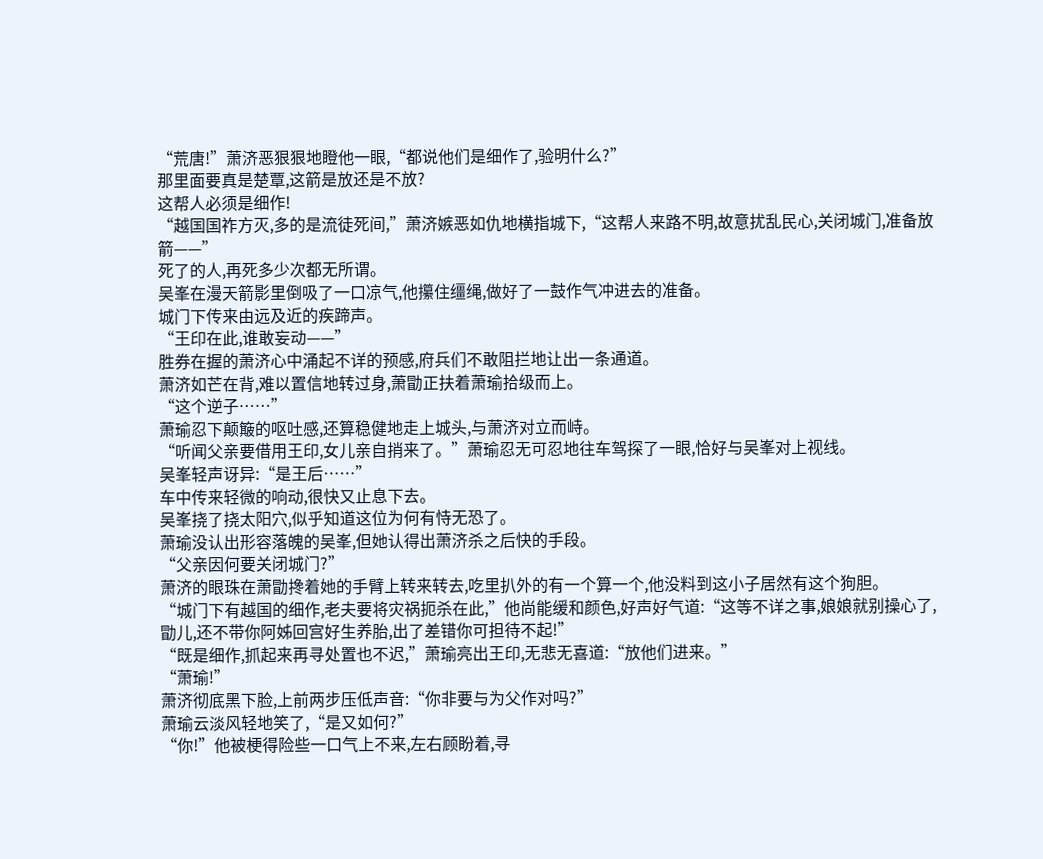“荒唐!”萧济恶狠狠地瞪他一眼,“都说他们是细作了,验明什么?”
那里面要真是楚覃,这箭是放还是不放?
这帮人必须是细作!
“越国国祚方灭,多的是流徒死间,”萧济嫉恶如仇地横指城下,“这帮人来路不明,故意扰乱民心,关闭城门,准备放箭——”
死了的人,再死多少次都无所谓。
吴峯在漫天箭影里倒吸了一口凉气,他攥住缰绳,做好了一鼓作气冲进去的准备。
城门下传来由远及近的疾蹄声。
“王印在此,谁敢妄动——”
胜券在握的萧济心中涌起不详的预感,府兵们不敢阻拦地让出一条通道。
萧济如芒在背,难以置信地转过身,萧勖正扶着萧瑜拾级而上。
“这个逆子……”
萧瑜忍下颠簸的呕吐感,还算稳健地走上城头,与萧济对立而峙。
“听闻父亲要借用王印,女儿亲自捎来了。”萧瑜忍无可忍地往车驾探了一眼,恰好与吴峯对上视线。
吴峯轻声讶异:“是王后……”
车中传来轻微的响动,很快又止息下去。
吴峯挠了挠太阳穴,似乎知道这位为何有恃无恐了。
萧瑜没认出形容落魄的吴峯,但她认得出萧济杀之后快的手段。
“父亲因何要关闭城门?”
萧济的眼珠在萧勖搀着她的手臂上转来转去,吃里扒外的有一个算一个,他没料到这小子居然有这个狗胆。
“城门下有越国的细作,老夫要将灾祸扼杀在此,”他尚能缓和颜色,好声好气道:“这等不详之事,娘娘就别操心了,勖儿,还不带你阿姊回宫好生养胎,出了差错你可担待不起!”
“既是细作,抓起来再寻处置也不迟,”萧瑜亮出王印,无悲无喜道:“放他们进来。”
“萧瑜!”
萧济彻底黑下脸,上前两步压低声音:“你非要与为父作对吗?”
萧瑜云淡风轻地笑了,“是又如何?”
“你!”他被梗得险些一口气上不来,左右顾盼着,寻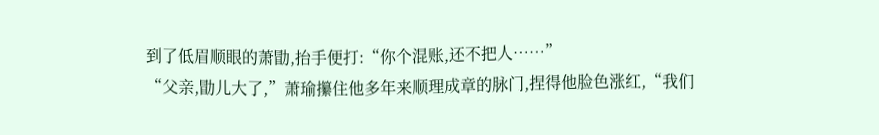到了低眉顺眼的萧勖,抬手便打:“你个混账,还不把人……”
“父亲,勖儿大了,”萧瑜攥住他多年来顺理成章的脉门,捏得他脸色涨红,“我们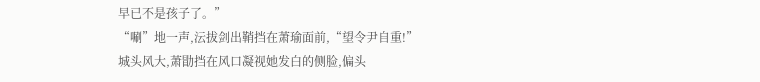早已不是孩子了。”
“唰”地一声,沄拔剑出鞘挡在萧瑜面前,“望令尹自重!”
城头风大,萧勖挡在风口凝视她发白的侧脸,偏头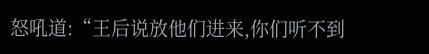怒吼道:“王后说放他们进来,你们听不到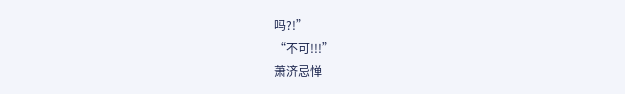吗?!”
“不可!!!”
萧济忌惮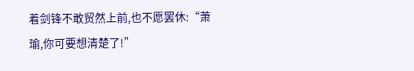着剑锋不敢贸然上前,也不愿罢休:“萧瑜,你可要想清楚了!”